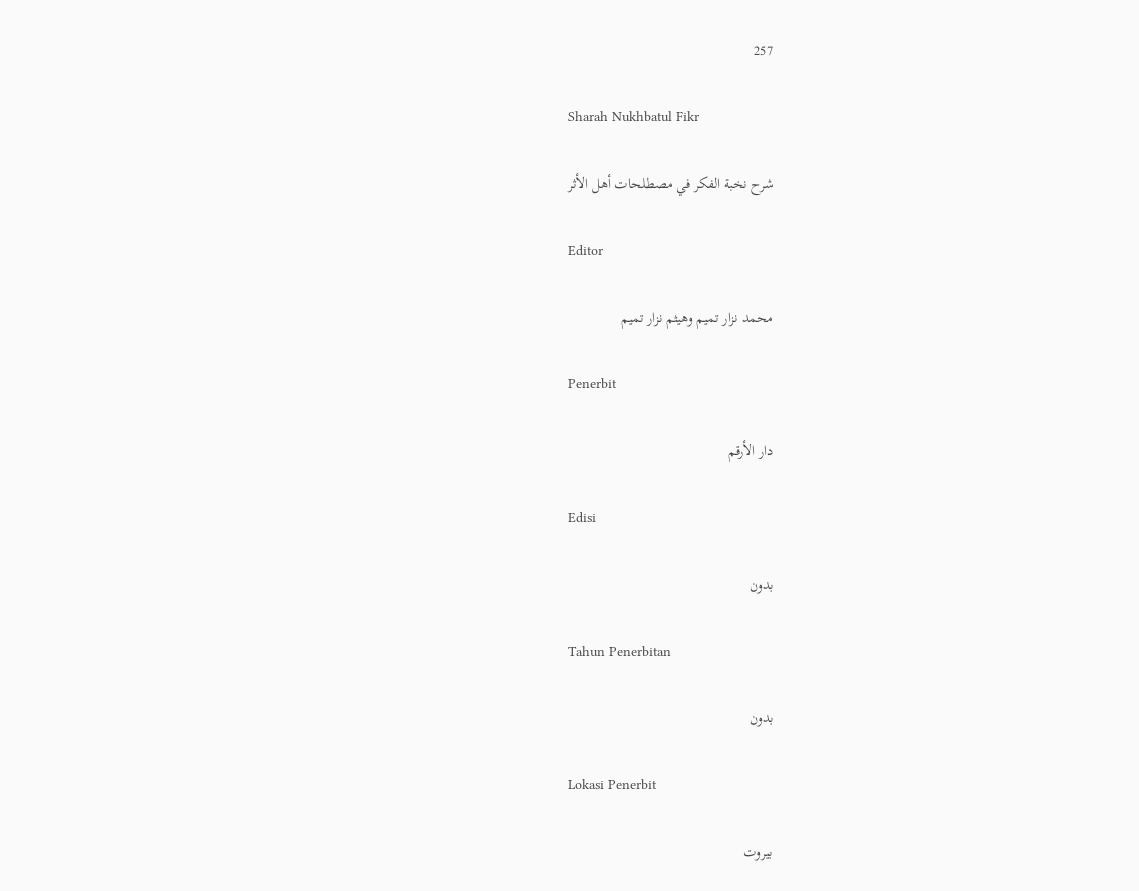257

Sharah Nukhbatul Fikr

شرح نخبة الفكر في مصطلحات أهل الأثر

Editor

محمد نزار تميم وهيثم نزار تميم

Penerbit

دار الأرقم

Edisi

بدون

Tahun Penerbitan

بدون

Lokasi Penerbit

بيروت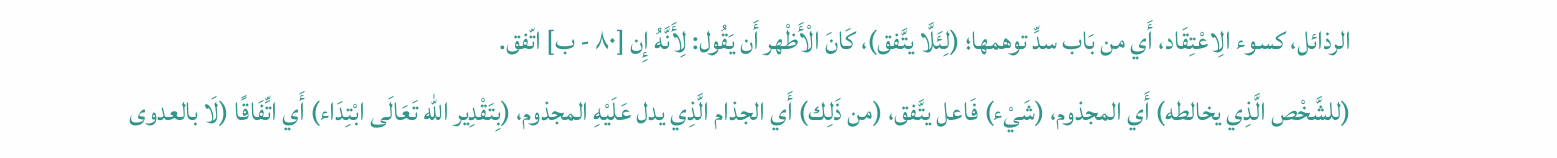الرذائل، كسوء الِاعْتِقَاد، أَي من بَاب سدِّ توهمها؛ (لِئَلَّا يتَّفق)، كَانَ الْأَظْهر أَن يَقُول: لِأَنَّهُ إِن [٨٠ - ب] اتّفق.
(للشَّخْص الَّذِي يخالطه) أَي المجذوم، (شَيْء) فَاعل يتَّفق، (من ذَلِك) أَي الجذام الَّذِي يدل عَلَيْهِ المجذوم، (بِتَقْدِير الله تَعَالَى ابْتِدَاء) أَي اتِّفَاقًا (لَا بالعدوى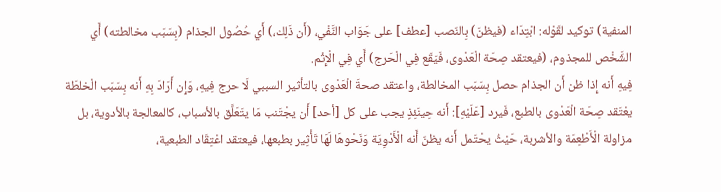المنفية) توكيد لقَوْله: ابْتِدَاء (فيظنَ) بِالنّصب [عطف] على جَوَاب النَّفْي، (أَن ذَلِك،) أَي حُصُول الجذام (بِسَبَب مخالطته) أَي الشَّخْص للمجذوم، (فيعتقد صِحَة الْعَدْوى، فَيَقَع فِي الْحَرج) أَي فِي الْإِثْم.
فِيهِ أَنه إِذا ظن أَن الجذام حصل بِسَبَب المخالطة، واعتقد صحةَ الْعَدْوى بالتأثير السببي لَا حرج فِيهِ، وَإِن أَرَادَ بِهِ أَنه بِسَبَب الْخلطَة يعْتَقد صِحَة الْعَدْوى بالطبع، فَيرد [عَلَيْهِ]: أَنه حِينَئِذٍ يجب على كل [أحد] أَن يجْتَنب مَا يتَعَلَّق بالأسباب، كالمعالجة بالأدوية، بل مزاولة الْأَطْعِمَة والأشربة، حَيْثُ يحْتَمل أَنه يظنّ أَنه الْأَدْوِيَة وَنَحْوهَا لَهَا تَأْثِير بطبعها، فيعتقد اعْتِقَاد الطبعية،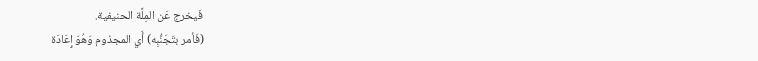فَيخرج عَن المِلَّة الحنيفية.
(فَأمر بتَجَنُّبِه) أَي المجذوم وَهُوَ إِعَادَة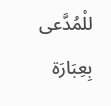للْمُدَّعى بِعِبَارَة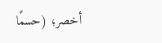أخصر؛ (حسمًا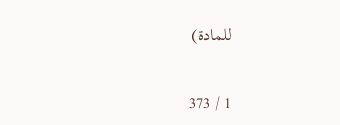للمادة)

1 / 373